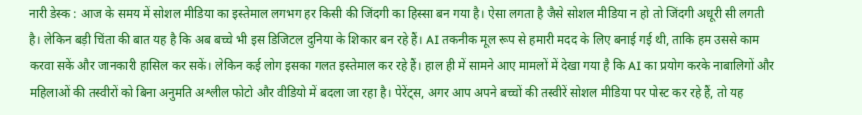नारी डेस्क : आज के समय में सोशल मीडिया का इस्तेमाल लगभग हर किसी की जिंदगी का हिस्सा बन गया है। ऐसा लगता है जैसे सोशल मीडिया न हो तो जिंदगी अधूरी सी लगती है। लेकिन बड़ी चिंता की बात यह है कि अब बच्चे भी इस डिजिटल दुनिया के शिकार बन रहे हैं। AI तकनीक मूल रूप से हमारी मदद के लिए बनाई गई थी, ताकि हम उससे काम करवा सकें और जानकारी हासिल कर सकें। लेकिन कई लोग इसका गलत इस्तेमाल कर रहे हैं। हाल ही में सामने आए मामलों में देखा गया है कि AI का प्रयोग करके नाबालिगों और महिलाओं की तस्वीरों को बिना अनुमति अश्लील फोटो और वीडियो में बदला जा रहा है। पेरेंट्स, अगर आप अपने बच्चों की तस्वीरें सोशल मीडिया पर पोस्ट कर रहे हैं, तो यह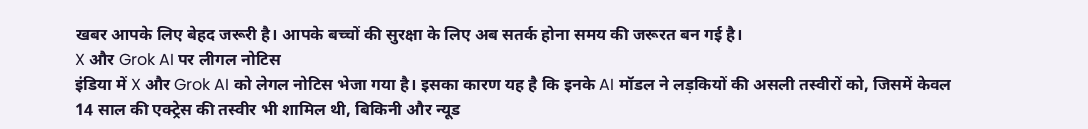खबर आपके लिए बेहद जरूरी है। आपके बच्चों की सुरक्षा के लिए अब सतर्क होना समय की जरूरत बन गई है।
X और Grok AI पर लीगल नोटिस
इंडिया में X और Grok AI को लेगल नोटिस भेजा गया है। इसका कारण यह है कि इनके AI मॉडल ने लड़कियों की असली तस्वीरों को, जिसमें केवल 14 साल की एक्ट्रेस की तस्वीर भी शामिल थी, बिकिनी और न्यूड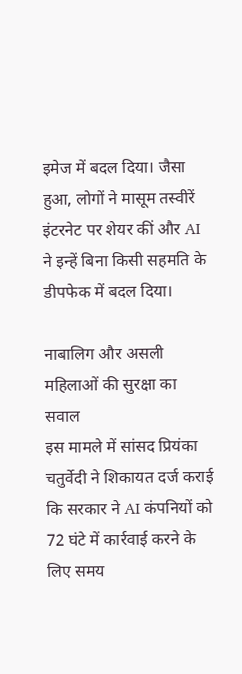इमेज में बदल दिया। जैसा हुआ, लोगों ने मासूम तस्वीरें इंटरनेट पर शेयर कीं और AI ने इन्हें बिना किसी सहमति के डीपफेक में बदल दिया।

नाबालिग और असली महिलाओं की सुरक्षा का सवाल
इस मामले में सांसद प्रियंका चतुर्वेदी ने शिकायत दर्ज कराई कि सरकार ने AI कंपनियों को 72 घंटे में कार्रवाई करने के लिए समय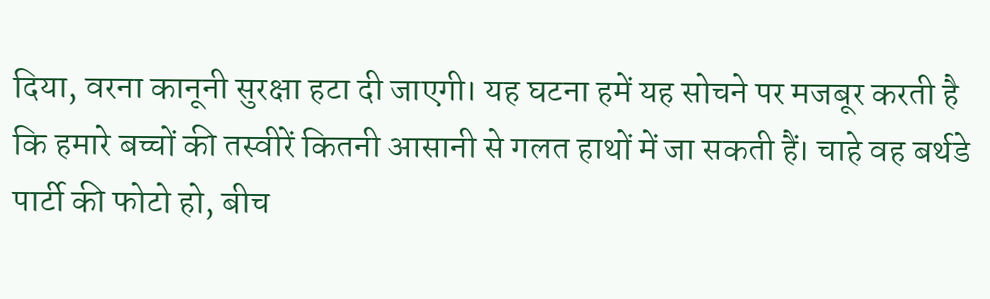दिया, वरना कानूनी सुरक्षा हटा दी जाएगी। यह घटना हमें यह सोचने पर मजबूर करती है कि हमारे बच्चों की तस्वीरें कितनी आसानी से गलत हाथों में जा सकती हैं। चाहे वह बर्थडे पार्टी की फोटो हो, बीच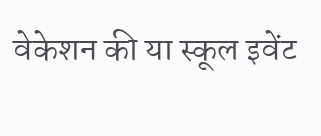वेकेशन की या स्कूल इवेंट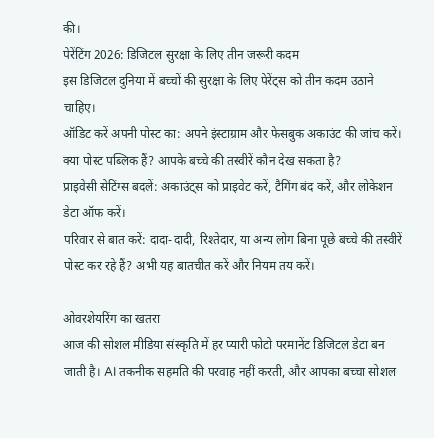की।
पेरेंटिंग 2026: डिजिटल सुरक्षा के लिए तीन जरूरी कदम
इस डिजिटल दुनिया में बच्चों की सुरक्षा के लिए पेरेंट्स को तीन कदम उठाने चाहिए।
ऑडिट करें अपनी पोस्ट का: अपने इंस्टाग्राम और फेसबुक अकाउंट की जांच करें। क्या पोस्ट पब्लिक हैं? आपके बच्चे की तस्वीरें कौन देख सकता है?
प्राइवेसी सेटिंग्स बदलें: अकाउंट्स को प्राइवेट करें, टैगिंग बंद करें, और लोकेशन डेटा ऑफ करें।
परिवार से बात करें: दादा-दादी, रिश्तेदार, या अन्य लोग बिना पूछे बच्चे की तस्वीरें पोस्ट कर रहे हैं? अभी यह बातचीत करें और नियम तय करें।

ओवरशेयरिंग का खतरा
आज की सोशल मीडिया संस्कृति में हर प्यारी फोटो परमानेंट डिजिटल डेटा बन जाती है। AI तकनीक सहमति की परवाह नहीं करती, और आपका बच्चा सोशल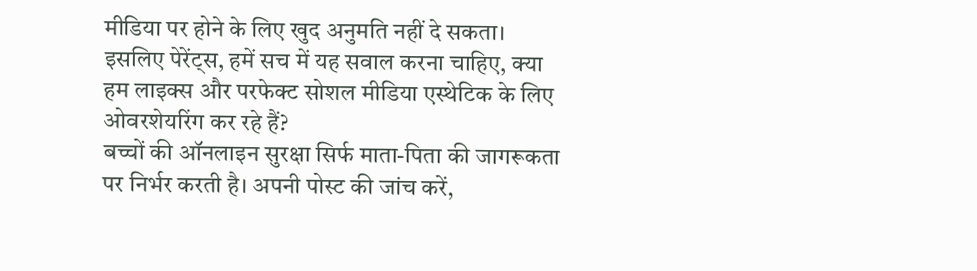मीडिया पर होने के लिए खुद अनुमति नहीं दे सकता। इसलिए पेरेंट्स, हमें सच में यह सवाल करना चाहिए, क्या हम लाइक्स और परफेक्ट सोशल मीडिया एस्थेटिक के लिए ओवरशेयरिंग कर रहे हैं?
बच्चों की ऑनलाइन सुरक्षा सिर्फ माता-पिता की जागरूकता पर निर्भर करती है। अपनी पोस्ट की जांच करें,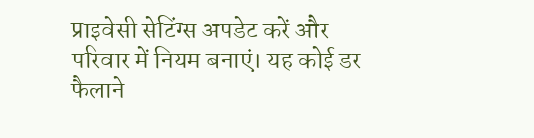प्राइवेसी सेटिंग्स अपडेट करें और परिवार में नियम बनाएं। यह कोई डर फैलाने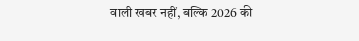वाली खबर नहीं, बल्कि 2026 की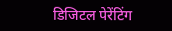डिजिटल पेरेंटिंग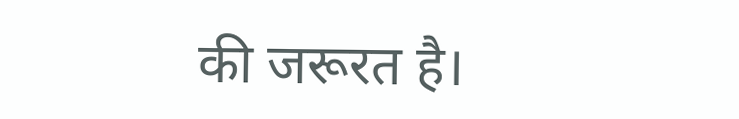की जरूरत है।